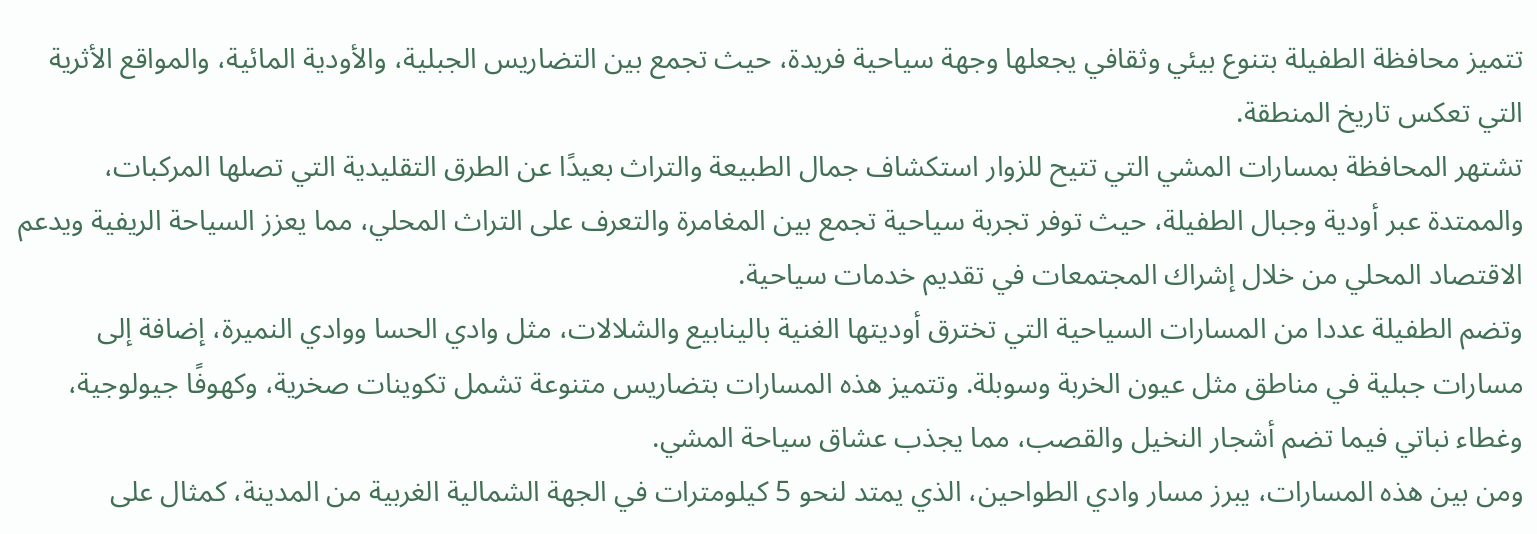تتميز محافظة الطفيلة بتنوع بيئي وثقافي يجعلها وجهة سياحية فريدة، حيث تجمع بين التضاريس الجبلية، والأودية المائية، والمواقع الأثرية التي تعكس تاريخ المنطقة.
تشتهر المحافظة بمسارات المشي التي تتيح للزوار استكشاف جمال الطبيعة والتراث بعيدًا عن الطرق التقليدية التي تصلها المركبات، والممتدة عبر أودية وجبال الطفيلة، حيث توفر تجربة سياحية تجمع بين المغامرة والتعرف على التراث المحلي، مما يعزز السياحة الريفية ويدعم الاقتصاد المحلي من خلال إشراك المجتمعات في تقديم خدمات سياحية.
وتضم الطفيلة عددا من المسارات السياحية التي تخترق أوديتها الغنية بالينابيع والشلالات، مثل وادي الحسا ووادي النميرة، إضافة إلى مسارات جبلية في مناطق مثل عيون الخربة وسوبلة. وتتميز هذه المسارات بتضاريس متنوعة تشمل تكوينات صخرية، وكهوفًا جيولوجية، وغطاء نباتي فيما تضم أشجار النخيل والقصب، مما يجذب عشاق سياحة المشي.
ومن بين هذه المسارات، يبرز مسار وادي الطواحين، الذي يمتد لنحو 5 كيلومترات في الجهة الشمالية الغربية من المدينة، كمثال على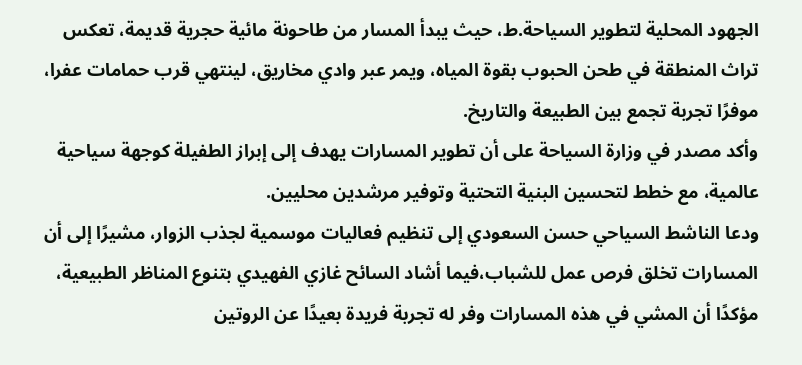الجهود المحلية لتطوير السياحة.ط، حيث يبدأ المسار من طاحونة مائية حجرية قديمة، تعكس تراث المنطقة في طحن الحبوب بقوة المياه، ويمر عبر وادي مخاريق، لينتهي قرب حمامات عفرا، موفرًا تجربة تجمع بين الطبيعة والتاريخ.
وأكد مصدر في وزارة السياحة على أن تطوير المسارات يهدف إلى إبراز الطفيلة كوجهة سياحية عالمية، مع خطط لتحسين البنية التحتية وتوفير مرشدين محليين.
ودعا الناشط السياحي حسن السعودي إلى تنظيم فعاليات موسمية لجذب الزوار، مشيرًا إلى أن المسارات تخلق فرص عمل للشباب،فيما أشاد السائح غازي الفهيدي بتنوع المناظر الطبيعية، مؤكدًا أن المشي في هذه المسارات وفر له تجربة فريدة بعيدًا عن الروتين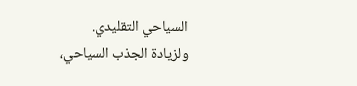السياحي التقليدي.
ولزيادة الجذب السياحي،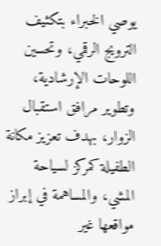يوصي الخبراء بتكثيف الترويج الرقمي، وتحسين اللوحات الإرشادية، وتطوير مرافق استقبال الزوار، بهدف تعزيز مكانة الطفيلة كمركز لسياحة المشي، والمساهمة في إبراز مواقعها غير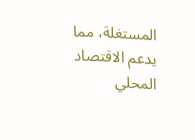المستغلة، مما يدعم الاقتصاد المحلي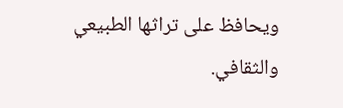ويحافظ على تراثها الطبيعي والثقافي.